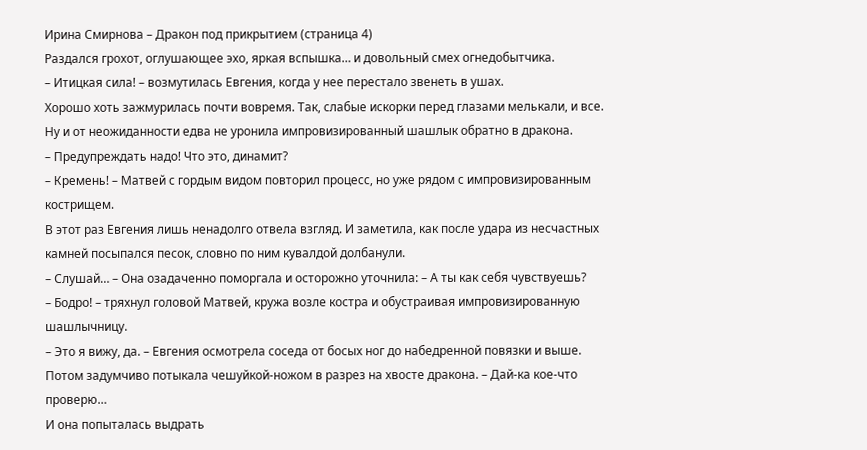Ирина Смирнова – Дракон под прикрытием (страница 4)
Раздался грохот, оглушающее эхо, яркая вспышка… и довольный смех огнедобытчика.
– Итицкая сила! – возмутилась Евгения, когда у нее перестало звенеть в ушах.
Хорошо хоть зажмурилась почти вовремя. Так, слабые искорки перед глазами мелькали, и все. Ну и от неожиданности едва не уронила импровизированный шашлык обратно в дракона.
– Предупреждать надо! Что это, динамит?
– Кремень! – Матвей с гордым видом повторил процесс, но уже рядом с импровизированным кострищем.
В этот раз Евгения лишь ненадолго отвела взгляд. И заметила, как после удара из несчастных камней посыпался песок, словно по ним кувалдой долбанули.
– Слушай… – Она озадаченно поморгала и осторожно уточнила: – А ты как себя чувствуешь?
– Бодро! – тряхнул головой Матвей, кружа возле костра и обустраивая импровизированную шашлычницу.
– Это я вижу, да. – Евгения осмотрела соседа от босых ног до набедренной повязки и выше. Потом задумчиво потыкала чешуйкой-ножом в разрез на хвосте дракона. – Дай-ка кое-что проверю…
И она попыталась выдрать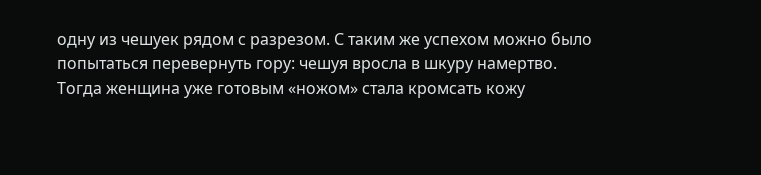одну из чешуек рядом с разрезом. С таким же успехом можно было попытаться перевернуть гору: чешуя вросла в шкуру намертво.
Тогда женщина уже готовым «ножом» стала кромсать кожу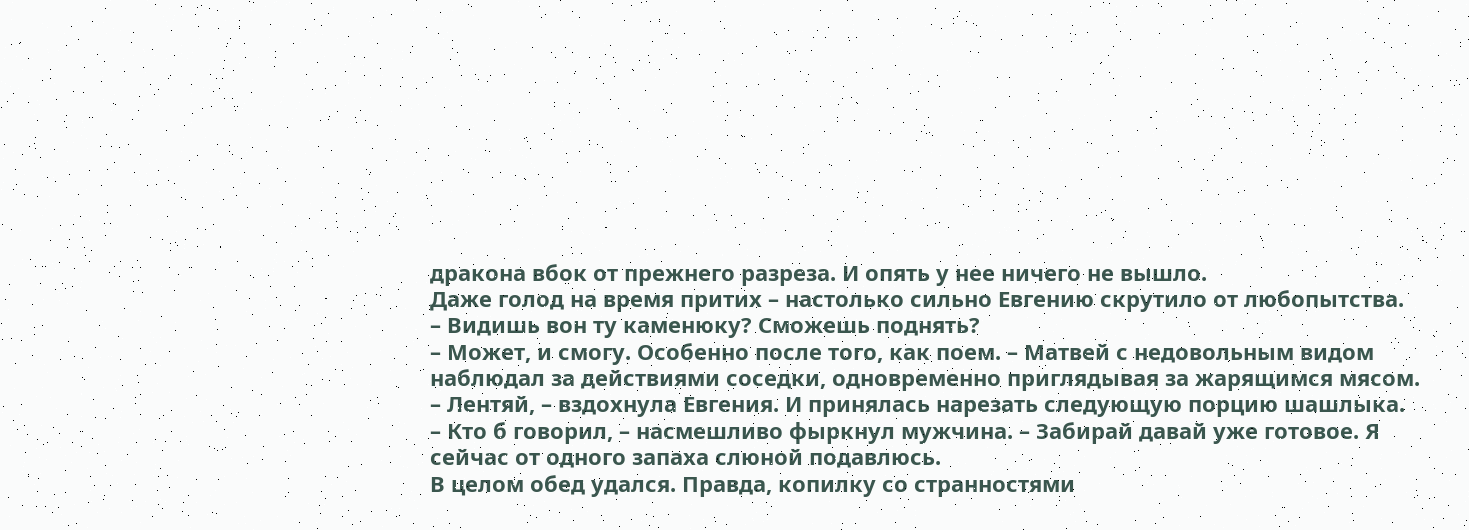дракона вбок от прежнего разреза. И опять у нее ничего не вышло.
Даже голод на время притих – настолько сильно Евгению скрутило от любопытства.
– Видишь вон ту каменюку? Сможешь поднять?
– Может, и смогу. Особенно после того, как поем. – Матвей с недовольным видом наблюдал за действиями соседки, одновременно приглядывая за жарящимся мясом.
– Лентяй, – вздохнула Евгения. И принялась нарезать следующую порцию шашлыка.
– Кто б говорил, – насмешливо фыркнул мужчина. – Забирай давай уже готовое. Я сейчас от одного запаха слюной подавлюсь.
В целом обед удался. Правда, копилку со странностями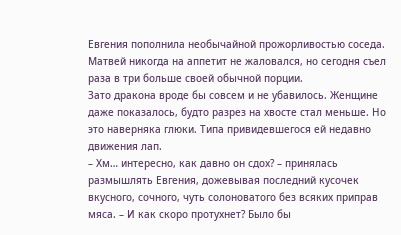Евгения пополнила необычайной прожорливостью соседа.
Матвей никогда на аппетит не жаловался, но сегодня съел раза в три больше своей обычной порции.
Зато дракона вроде бы совсем и не убавилось. Женщине даже показалось, будто разрез на хвосте стал меньше. Но это наверняка глюки. Типа привидевшегося ей недавно движения лап.
– Хм… интересно, как давно он сдох? – принялась размышлять Евгения, дожевывая последний кусочек вкусного, сочного, чуть солоноватого без всяких приправ мяса. – И как скоро протухнет? Было бы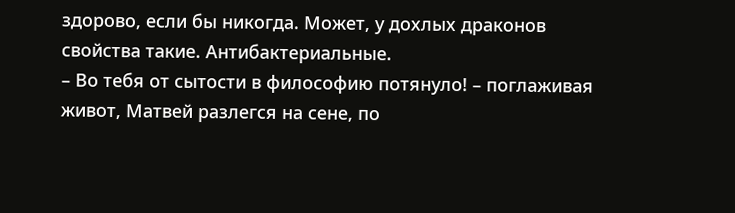здорово, если бы никогда. Может, у дохлых драконов свойства такие. Антибактериальные.
– Во тебя от сытости в философию потянуло! – поглаживая живот, Матвей разлегся на сене, по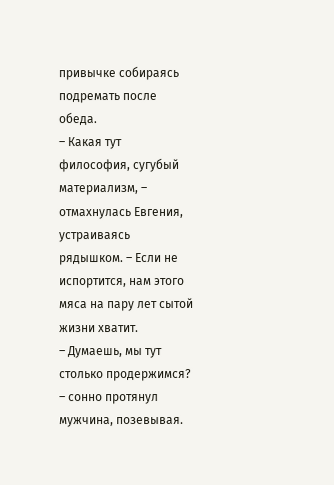привычке собираясь подремать после обеда.
– Какая тут философия, сугубый материализм, – отмахнулась Евгения, устраиваясь рядышком. – Если не испортится, нам этого мяса на пару лет сытой жизни хватит.
– Думаешь, мы тут столько продержимся? – сонно протянул мужчина, позевывая.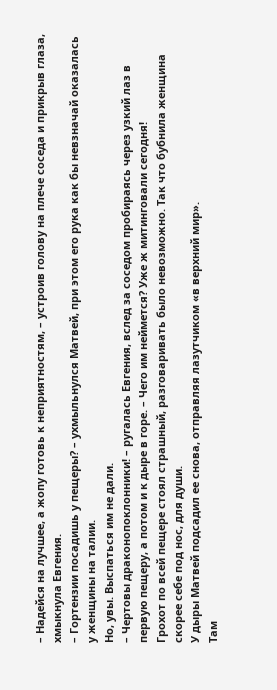– Надейся на лучшее, а жопу готовь к неприятностям, – устроив голову на плече соседа и прикрыв глаза, хмыкнула Евгения.
– Гортензии посадишь у пещеры? – ухмыльнулся Матвей, при этом его рука как бы невзначай оказалась у женщины на талии.
Но, увы. Выспаться им не дали.
– Чертовы драконопоклонники! – ругалась Евгения, вслед за соседом пробираясь через узкий лаз в первую пещеру, а потом и к дыре в горе. – Чего им неймется? Уже ж митинговали сегодня!
Грохот по всей пещере стоял страшный, разговаривать было невозможно. Так что бубнила женщина скорее себе под нос, для души.
У дыры Матвей подсадил ее снова, отправляя лазутчиком «в верхний мир».
Там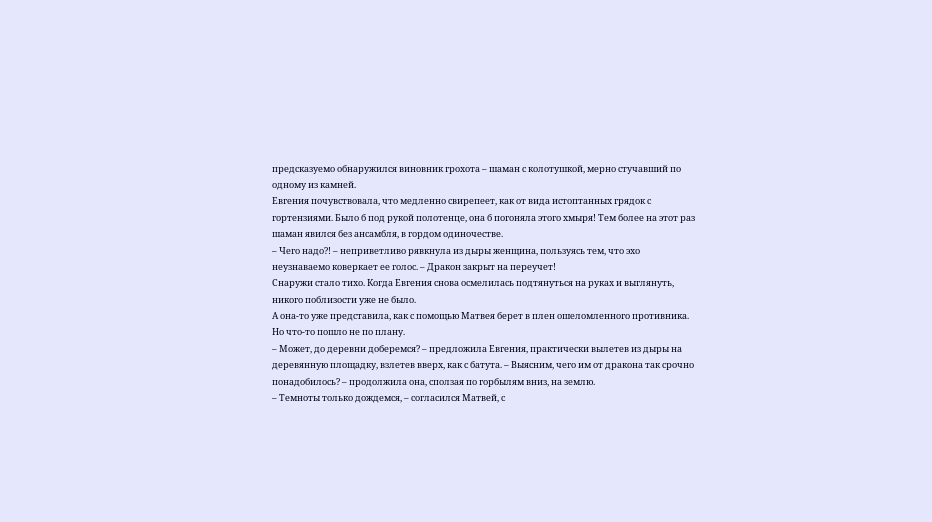предсказуемо обнаружился виновник грохота – шаман с колотушкой, мерно стучавший по одному из камней.
Евгения почувствовала, что медленно свирепеет, как от вида истоптанных грядок с гортензиями. Было б под рукой полотенце, она б погоняла этого хмыря! Тем более на этот раз шаман явился без ансамбля, в гордом одиночестве.
– Чего надо?! – неприветливо рявкнула из дыры женщина, пользуясь тем, что эхо неузнаваемо коверкает ее голос. – Дракон закрыт на переучет!
Снаружи стало тихо. Когда Евгения снова осмелилась подтянуться на руках и выглянуть, никого поблизости уже не было.
А она-то уже представила, как с помощью Матвея берет в плен ошеломленного противника. Но что-то пошло не по плану.
– Может, до деревни доберемся? – предложила Евгения, практически вылетев из дыры на деревянную площадку, взлетев вверх, как с батута. – Выясним, чего им от дракона так срочно понадобилось? – продолжила она, сползая по горбылям вниз, на землю.
– Темноты только дождемся, – согласился Матвей, с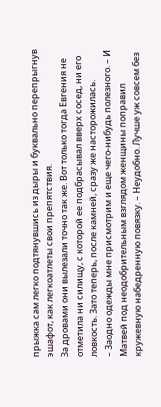прыжка сам легко подтянувшись из дыры и буквально перепрыгнув эшафот, как легкоатлеты свои препятствия.
За дровами они вылезали точно так же. Вот только тогда Евгения не отметила ни силищу, с которой ее подбрасывал вверх сосед, ни его ловкость. Зато теперь, после камней, сразу же насторожилась.
– Заодно одежды мне присмотрим и еще чего-нибудь полезного. – И Матвей под неодобрительным взглядом женщины поправил кружевную набедренную повязку. – Неудобно. Лучше уж совсем без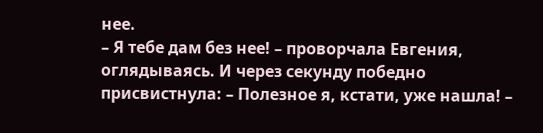нее.
– Я тебе дам без нее! – проворчала Евгения, оглядываясь. И через секунду победно присвистнула: – Полезное я, кстати, уже нашла! –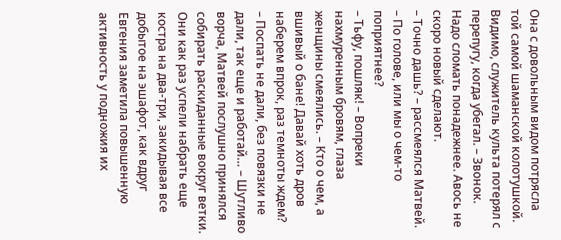Она с довольным видом потрясла той самой шаманской колотушкой. Видимо, служитель культа потерял с перепугу, когда убегал. – Звонок. Надо сломать понадежнее. Авось не скоро новый сделают.
– Точно дашь? – рассмеялся Матвей. – По голове, или мы о чем-то поприятнее?
– Тьфу, пошляк! – Вопреки нахмуренным бровям, глаза женщины смеялись. – Кто о чем, а вшивый о бане! Давай хоть дров наберем впрок, раз темноты ждем?
– Поспать не дали, без повязки не дали, так еще и работай… – Шутливо ворча, Матвей послушно принялся собирать раскиданные вокруг ветки.
Они как раз успели набрать еще костра на два-три, закидывая все добытое на эшафот, как вдруг Евгения заметила повышенную активность у подножия их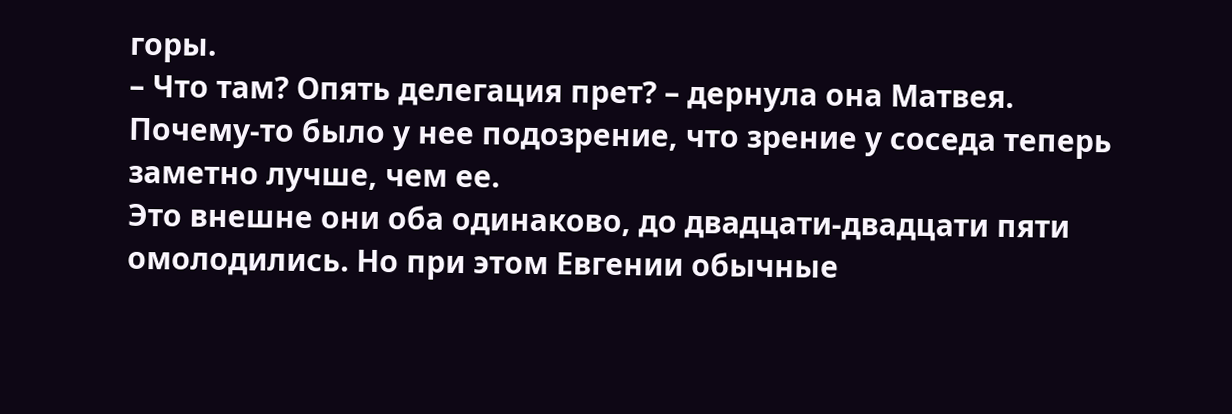горы.
– Что там? Опять делегация прет? – дернула она Матвея.
Почему-то было у нее подозрение, что зрение у соседа теперь заметно лучше, чем ее.
Это внешне они оба одинаково, до двадцати-двадцати пяти омолодились. Но при этом Евгении обычные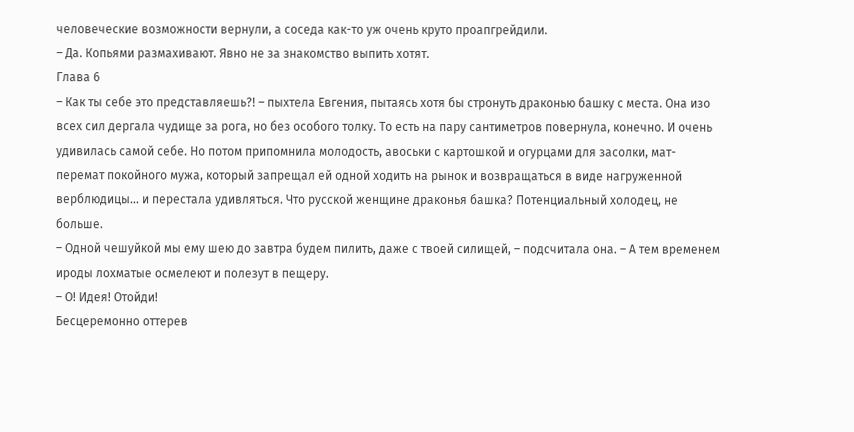человеческие возможности вернули, а соседа как-то уж очень круто проапгрейдили.
– Да. Копьями размахивают. Явно не за знакомство выпить хотят.
Глава 6
– Как ты себе это представляешь?! – пыхтела Евгения, пытаясь хотя бы стронуть драконью башку с места. Она изо всех сил дергала чудище за рога, но без особого толку. То есть на пару сантиметров повернула, конечно. И очень удивилась самой себе. Но потом припомнила молодость, авоськи с картошкой и огурцами для засолки, мат-перемат покойного мужа, который запрещал ей одной ходить на рынок и возвращаться в виде нагруженной верблюдицы… и перестала удивляться. Что русской женщине драконья башка? Потенциальный холодец, не больше.
– Одной чешуйкой мы ему шею до завтра будем пилить, даже с твоей силищей, – подсчитала она. – А тем временем ироды лохматые осмелеют и полезут в пещеру.
– О! Идея! Отойди!
Бесцеремонно оттерев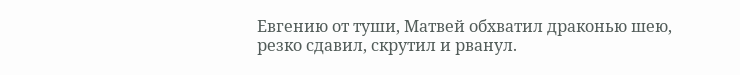Евгению от туши, Матвей обхватил драконью шею, резко сдавил, скрутил и рванул.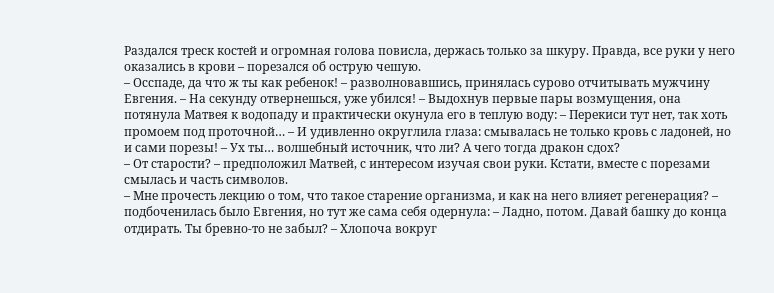Раздался треск костей и огромная голова повисла, держась только за шкуру. Правда, все руки у него оказались в крови – порезался об острую чешую.
– Осспаде, да что ж ты как ребенок! – разволновавшись, принялась сурово отчитывать мужчину Евгения. – На секунду отвернешься, уже убился! – Выдохнув первые пары возмущения, она потянула Матвея к водопаду и практически окунула его в теплую воду: – Перекиси тут нет, так хоть промоем под проточной… – И удивленно округлила глаза: смывалась не только кровь с ладоней, но и сами порезы! – Ух ты… волшебный источник, что ли? А чего тогда дракон сдох?
– От старости? – предположил Матвей, с интересом изучая свои руки. Кстати, вместе с порезами смылась и часть символов.
– Мне прочесть лекцию о том, что такое старение организма, и как на него влияет регенерация? – подбоченилась было Евгения, но тут же сама себя одернула: – Ладно, потом. Давай башку до конца отдирать. Ты бревно-то не забыл? – Хлопоча вокруг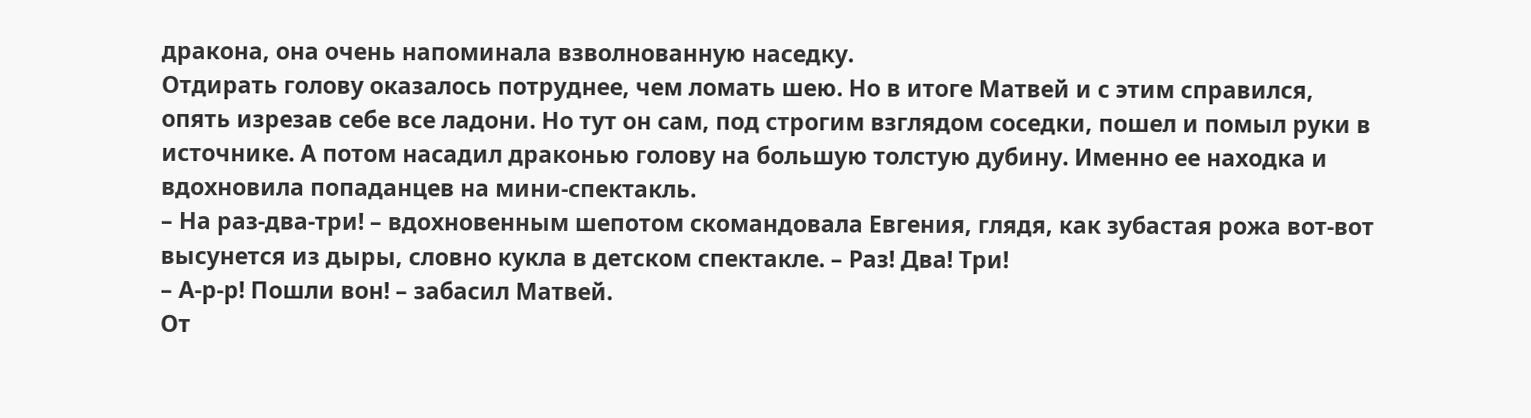дракона, она очень напоминала взволнованную наседку.
Отдирать голову оказалось потруднее, чем ломать шею. Но в итоге Матвей и с этим справился, опять изрезав себе все ладони. Но тут он сам, под строгим взглядом соседки, пошел и помыл руки в источнике. А потом насадил драконью голову на большую толстую дубину. Именно ее находка и вдохновила попаданцев на мини-спектакль.
– На раз-два-три! – вдохновенным шепотом скомандовала Евгения, глядя, как зубастая рожа вот-вот высунется из дыры, словно кукла в детском спектакле. – Раз! Два! Три!
– А-р-р! Пошли вон! – забасил Матвей.
От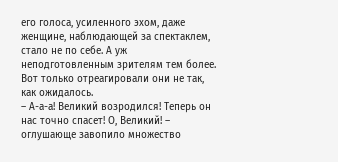его голоса, усиленного эхом, даже женщине, наблюдающей за спектаклем, стало не по себе. А уж неподготовленным зрителям тем более. Вот только отреагировали они не так, как ожидалось.
– А-а-а! Великий возродился! Теперь он нас точно спасет! О, Великий! – оглушающе завопило множество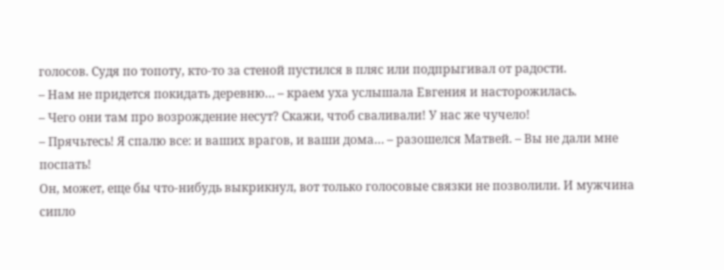голосов. Судя по топоту, кто-то за стеной пустился в пляс или подпрыгивал от радости.
– Нам не придется покидать деревню… – краем уха услышала Евгения и насторожилась.
– Чего они там про возрождение несут? Скажи, чтоб сваливали! У нас же чучело!
– Прячьтесь! Я спалю все: и ваших врагов, и ваши дома… – разошелся Матвей. – Вы не дали мне поспать!
Он, может, еще бы что-нибудь выкрикнул, вот только голосовые связки не позволили. И мужчина сипло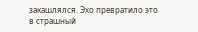закашлялся. Эхо превратило это в страшный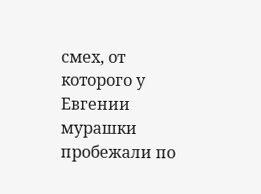смех, от которого у Евгении мурашки пробежали по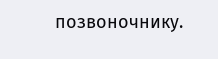позвоночнику.